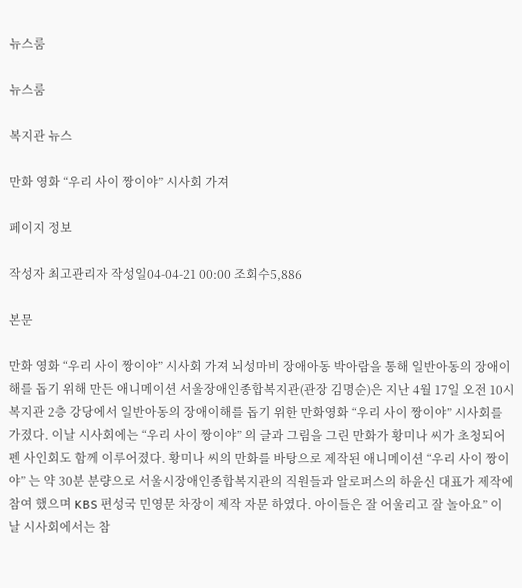뉴스룸

뉴스룸

복지관 뉴스

만화 영화 “우리 사이 짱이야” 시사회 가져

페이지 정보

작성자 최고관리자 작성일04-04-21 00:00 조회수5,886

본문

만화 영화 “우리 사이 짱이야” 시사회 가져 뇌성마비 장애아동 박아람을 통해 일반아동의 장애이해를 돕기 위해 만든 애니메이션 서울장애인종합복지관(관장 김명순)은 지난 4월 17일 오전 10시 복지관 2층 강당에서 일반아동의 장애이해를 돕기 위한 만화영화 “우리 사이 짱이야” 시사회를 가졌다. 이날 시사회에는 “우리 사이 짱이야” 의 글과 그림을 그린 만화가 황미나 씨가 초청되어 펜 사인회도 함께 이루어졌다. 황미나 씨의 만화를 바탕으로 제작된 애니메이션 “우리 사이 짱이야” 는 약 30분 분량으로 서울시장애인종합복지관의 직원들과 알로퍼스의 하윤신 대표가 제작에 참여 했으며 KBS 편성국 민영문 차장이 제작 자문 하였다. 아이들은 잘 어울리고 잘 놀아요” 이 날 시사회에서는 참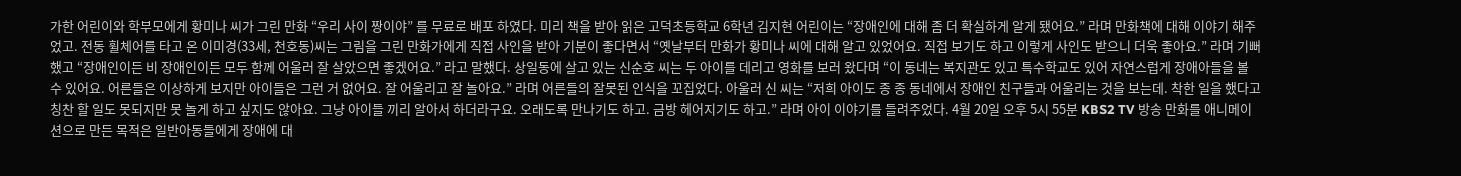가한 어린이와 학부모에게 황미나 씨가 그린 만화 “우리 사이 짱이야” 를 무료로 배포 하였다. 미리 책을 받아 읽은 고덕초등학교 6학년 김지현 어린이는 “장애인에 대해 좀 더 확실하게 알게 됐어요.” 라며 만화책에 대해 이야기 해주었고. 전동 휠체어를 타고 온 이미경(33세, 천호동)씨는 그림을 그린 만화가에게 직접 사인을 받아 기분이 좋다면서 “옛날부터 만화가 황미나 씨에 대해 알고 있었어요. 직접 보기도 하고 이렇게 사인도 받으니 더욱 좋아요.” 라며 기뻐했고 “장애인이든 비 장애인이든 모두 함께 어울러 잘 살았으면 좋겠어요.” 라고 말했다. 상일동에 살고 있는 신순호 씨는 두 아이를 데리고 영화를 보러 왔다며 “이 동네는 복지관도 있고 특수학교도 있어 자연스럽게 장애아들을 볼 수 있어요. 어른들은 이상하게 보지만 아이들은 그런 거 없어요. 잘 어울리고 잘 놀아요.” 라며 어른들의 잘못된 인식을 꼬집었다. 아울러 신 씨는 “저희 아이도 종 종 동네에서 장애인 친구들과 어울리는 것을 보는데. 착한 일을 했다고 칭찬 할 일도 못되지만 못 놀게 하고 싶지도 않아요. 그냥 아이들 끼리 알아서 하더라구요. 오래도록 만나기도 하고. 금방 헤어지기도 하고.” 라며 아이 이야기를 들려주었다. 4월 20일 오후 5시 55분 KBS2 TV 방송 만화를 애니메이션으로 만든 목적은 일반아동들에게 장애에 대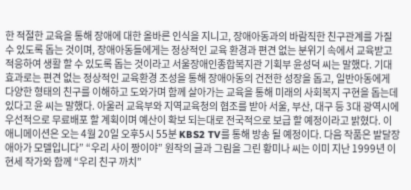한 적절한 교육을 통해 장애에 대한 올바른 인식을 지니고, 장애아동과의 바람직한 친구관계를 가질 수 있도록 돕는 것이며, 장애아동들에게는 정상적인 교육 환경과 편견 없는 분위기 속에서 교육받고 적응하여 생활 할 수 있도록 돕는 것이라고 서울장애인종합복지관 기획부 윤성덕 씨는 말했다. 기대효과로는 편견 없는 정상적인 교육환경 조성을 통해 장애아동의 건전한 성장을 돕고, 일반아동에게 다양한 형태의 친구를 이해하고 도와가며 함께 살아가는 교육을 통해 미래의 사회복지 구현을 돕는데 있다고 윤 씨는 말했다. 아울러 교육부와 지역교육청의 협조를 받아 서울, 부산, 대구 등 3대 광역시에 우선적으로 무료배포 할 계획이며 예산이 확보 되는대로 전국적으로 보급 할 예정이라고 밝혔다. 이 애니메이션은 오는 4월 20일 오후5시 55분 KBS2 TV를 통해 방송 될 예정이다. 다음 작품은 발달장애아가 모델입니다” “우리 사이 짱이야” 원작의 글과 그림을 그린 황미나 씨는 이미 지난 1999년 이현세 작가와 함께 “우리 친구 까치”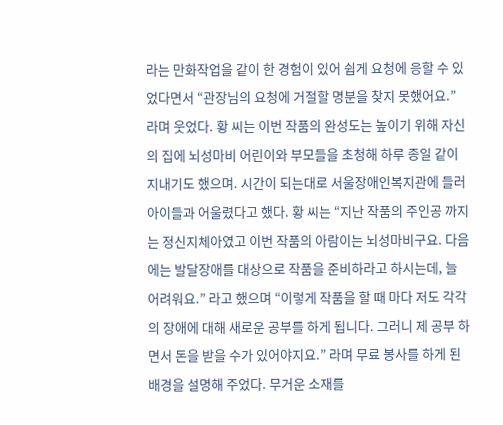라는 만화작업을 같이 한 경험이 있어 쉽게 요청에 응할 수 있었다면서 “관장님의 요청에 거절할 명분을 찾지 못했어요.” 라며 웃었다. 황 씨는 이번 작품의 완성도는 높이기 위해 자신의 집에 뇌성마비 어린이와 부모들을 초청해 하루 종일 같이 지내기도 했으며. 시간이 되는대로 서울장애인복지관에 들러 아이들과 어울렸다고 했다. 황 씨는 “지난 작품의 주인공 까지는 정신지체아였고 이번 작품의 아람이는 뇌성마비구요. 다음에는 발달장애를 대상으로 작품을 준비하라고 하시는데, 늘 어려워요.” 라고 했으며 “이렇게 작품을 할 때 마다 저도 각각의 장애에 대해 새로운 공부를 하게 됩니다. 그러니 제 공부 하면서 돈을 받을 수가 있어야지요.” 라며 무료 봉사를 하게 된 배경을 설명해 주었다. 무거운 소재를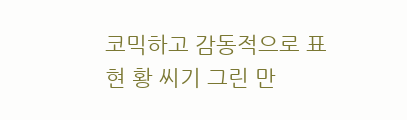코믹하고 감동적으로 표현 황 씨기 그린 만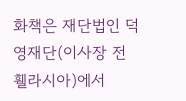화책은 재단법인 덕영재단(이사장 전 휄라시아)에서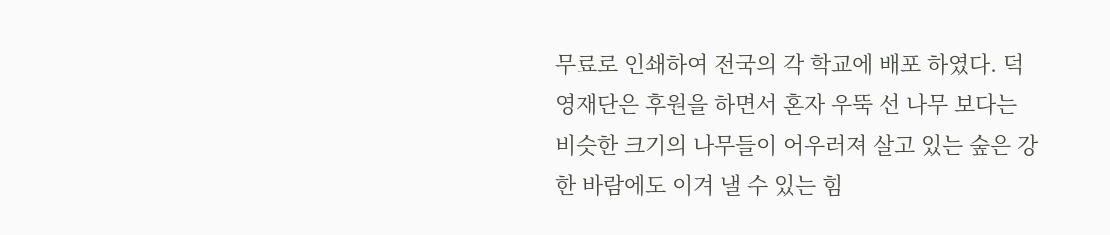무료로 인쇄하여 전국의 각 학교에 배포 하였다. 덕영재단은 후원을 하면서 혼자 우뚝 선 나무 보다는 비슷한 크기의 나무들이 어우러져 살고 있는 숲은 강한 바람에도 이겨 낼 수 있는 힘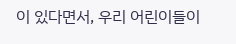이 있다면서, 우리 어린이들이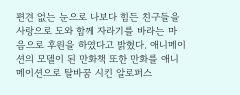편견 없는 눈으로 나보다 힘든 친구들을 사랑으로 도와 함께 자라기를 바라는 마음으로 후원을 하였다고 밝혔다. 애니메이션의 모델이 된 만화책 또한 만화를 애니메이션으로 탈바꿈 시킨 알로퍼스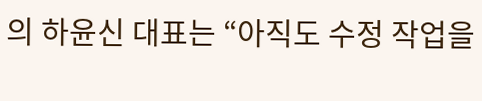의 하윤신 대표는 “아직도 수정 작업을